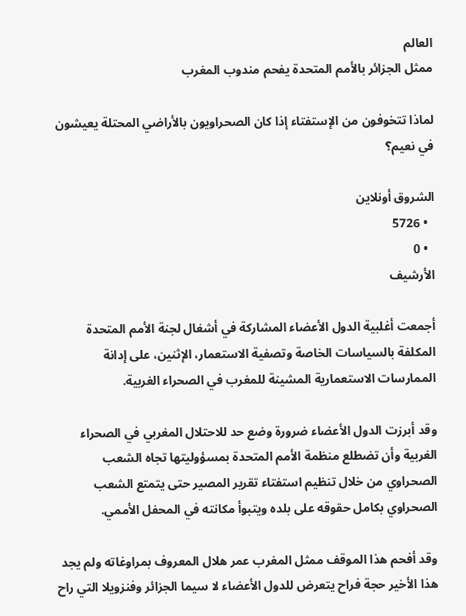العالم
ممثل الجزائر بالأمم المتحدة يفحم مندوب المغرب

لماذا تتخوفون من الإستفتاء إذا كان الصحراويون بالأراضي المحتلة يعيشون في نعيم؟

الشروق أونلاين
  • 5726
  • 0
الأرشيف

أجمعت أغلبية الدول الأعضاء المشاركة في أشغال لجنة الأمم المتحدة المكلفة بالسياسات الخاصة وتصفية الاستعمار، الإثنين، على إدانة الممارسات الاستعمارية المشينة للمغرب في الصحراء الغربية.

وقد أبرزت الدول الأعضاء ضرورة وضع حد للاحتلال المغربي في الصحراء الغربية وأن تضطلع منظمة الأمم المتحدة بمسؤوليتها تجاه الشعب الصحراوي من خلال تنظيم استفتاء تقرير المصير حتى يتمتع الشعب الصحراوي بكامل حقوقه على بلده ويتبوأ مكانته في المحفل الأممي.

وقد أفحم هذا الموقف ممثل المغرب عمر هلال المعروف بمراوغاته ولم يجد هذا الأخير حجة فراح يتعرض للدول الأعضاء لا سيما الجزائر وفنزويلا التي راح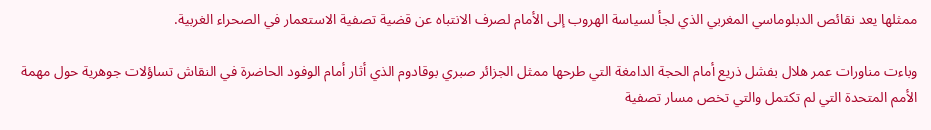ممثلها يعد نقائص الدبلوماسي المغربي الذي لجأ لسياسة الهروب إلى الأمام لصرف الانتباه عن قضية تصفية الاستعمار في الصحراء الغربية.

وباءت مناورات عمر هلال بفشل ذريع أمام الحجة الدامغة التي طرحها ممثل الجزائر صبري بوقادوم الذي أثار أمام الوفود الحاضرة في النقاش تساؤلات جوهرية حول مهمة الأمم المتحدة التي لم تكتمل والتي تخص مسار تصفية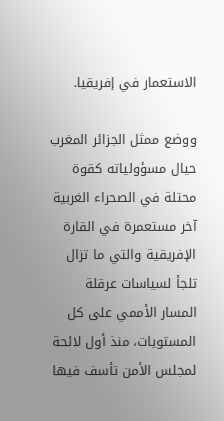الاستعمار في إفريقيا.

ووضع ممثل الجزائر المغرب حيال مسؤولياته كقوة محتلة في الصحراء الغربية آخر مستعمرة في القارة الإفريقية والتي ما تزال تلجأ لسياسات عرقلة المسار الأممي على كل المستويات، منذ أول لائحة لمجلس الأمن تأسف فيها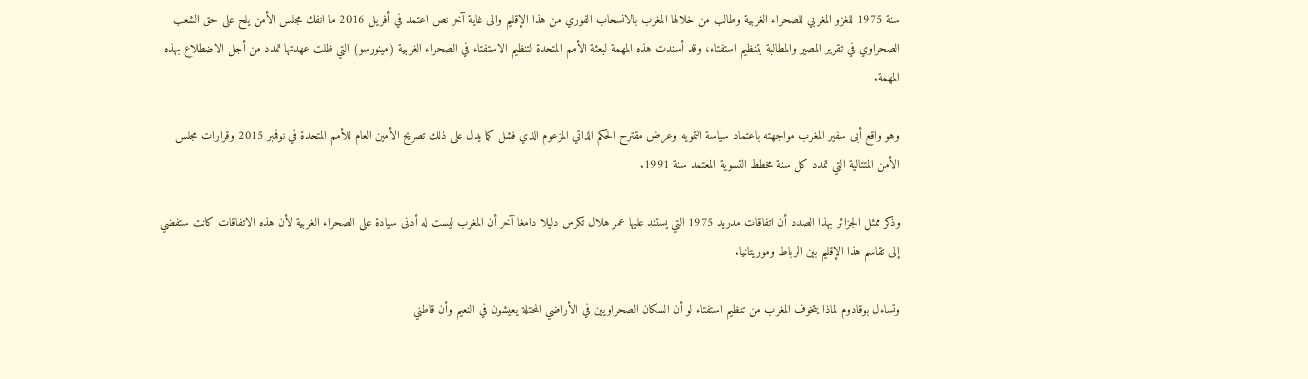سنة 1975 للغزو المغربي للصحراء الغربية وطالب من خلالها المغرب بالانسحاب الفوري من هذا الإقليم والى غاية آخر نص اعتمد في أفريل 2016 ما انفك مجلس الأمن يلح على حق الشعب الصحراوي في تقرير المصير والمطالبة بتنظيم استفتاء، وقد أسندت هذه المهمة لبعثة الأمم المتحدة لتنظيم الاستفتاء في الصحراء الغربية (مينورسو) التي ظلت عهدتها تمدد من أجل الاضطلاع بهذه المهمة.

وهو واقع أبى سفير المغرب مواجهته باعتماد سياسة التمويه وعرض مقترح الحكم الذاتي المزعوم الذي فشل كما يدل على ذلك تصريح الأمين العام للأمم المتحدة في نوفمبر 2015 وقرارات مجلس الأمن المتتالية التي تمدد كل سنة مخطط التسوية المعتمد سنة 1991.

وذكر ممثل الجزائر بهذا الصدد أن اتفاقات مدريد 1975 التي يستند عليها عمر هلال تكرس دليلا دامغا آخر أن المغرب ليست له أدنى سيادة على الصحراء الغربية لأن هذه الاتفاقات كانت ستفضي إلى تقاسم هذا الإقليم بين الرباط وموريتانيا.

وتساءل بوقادوم لماذا يتخوف المغرب من تنظيم استفتاء لو أن السكان الصحراويين في الأراضي المحتلة يعيشون في النعيم وأن قاطني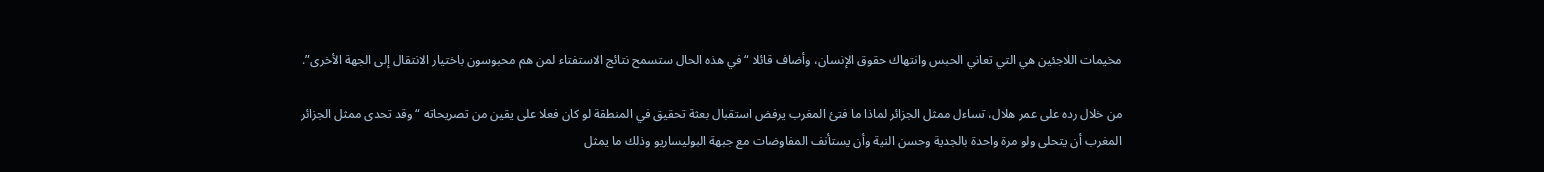مخيمات اللاجئين هي التي تعاني الحبس وانتهاك حقوق الإنسان، وأضاف قائلا “في هذه الحال ستسمح نتائج الاستفتاء لمن هم محبوسون باختيار الانتقال إلى الجهة الأخرى”.

من خلال رده على عمر هلال، تساءل ممثل الجزائر لماذا ما فتئ المغرب يرفض استقبال بعثة تحقيق في المنطقة لو كان فعلا على يقين من تصريحاته “وقد تحدى ممثل الجزائر المغرب أن يتحلى ولو مرة واحدة بالجدية وحسن النية وأن يستأنف المفاوضات مع جبهة البوليساريو وذلك ما يمثل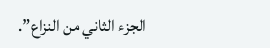الجزء الثاني من النزاع”.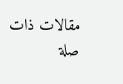مقالات ذات صلة